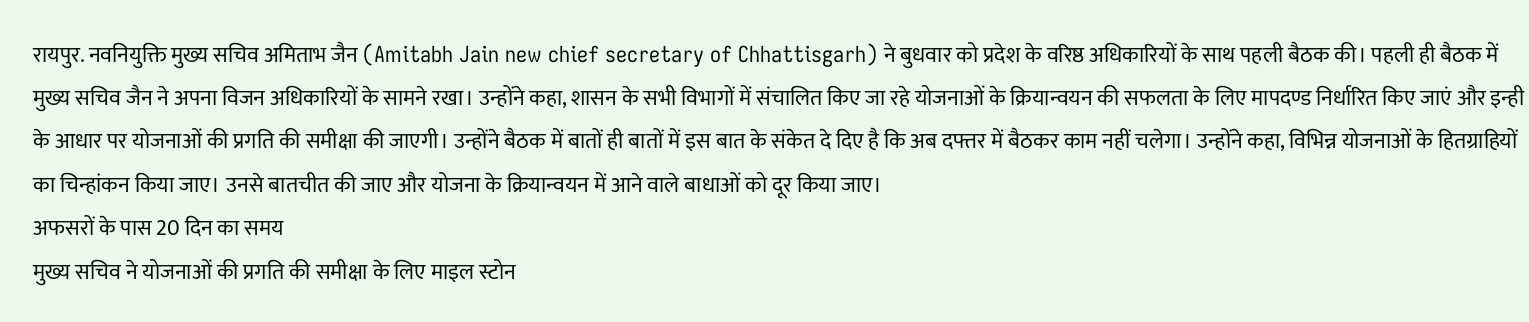रायपुर. नवनियुक्ति मुख्य सचिव अमिताभ जैन (Amitabh Jain new chief secretary of Chhattisgarh) ने बुधवार को प्रदेश के वरिष्ठ अधिकारियों के साथ पहली बैठक की। पहली ही बैठक में मुख्य सचिव जैन ने अपना विजन अधिकारियों के सामने रखा। उन्होंने कहा, शासन के सभी विभागों में संचालित किए जा रहे योजनाओं के क्रियान्वयन की सफलता के लिए मापदण्ड निर्धारित किए जाएं और इन्ही के आधार पर योजनाओं की प्रगति की समीक्षा की जाएगी। उन्होंने बैठक में बातों ही बातों में इस बात के संकेत दे दिए है कि अब दफ्तर में बैठकर काम नहीं चलेगा। उन्होंने कहा, विभिन्न योजनाओं के हितग्राहियों का चिन्हांकन किया जाए। उनसे बातचीत की जाए और योजना के क्रियान्वयन में आने वाले बाधाओं को दूर किया जाए।
अफसरों के पास 20 दिन का समय
मुख्य सचिव ने योजनाओं की प्रगति की समीक्षा के लिए माइल स्टोन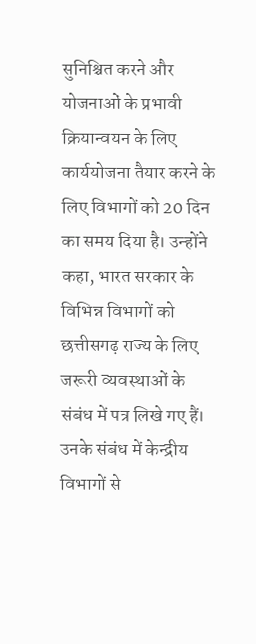सुनिश्चित करने और योजनाओं के प्रभावी क्रियान्वयन के लिए कार्ययोजना तैयार करने के लिए विभागों को 20 दिन का समय दिया है। उन्होंने कहा, भारत सरकार के विभिन्न विभागों को छत्तीसगढ़ राज्य के लिए जरूरी व्यवस्थाओं के संबंध में पत्र लिखे गए हैं। उनके संबंध में केन्द्रीय विभागों से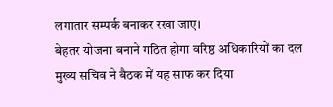लगातार सम्पर्क बनाकर रखा जाए।
बेहतर योजना बनाने गठित होगा वरिष्ठ अधिकारियों का दल
मुख्य सचिव ने बैठक में यह साफ कर दिया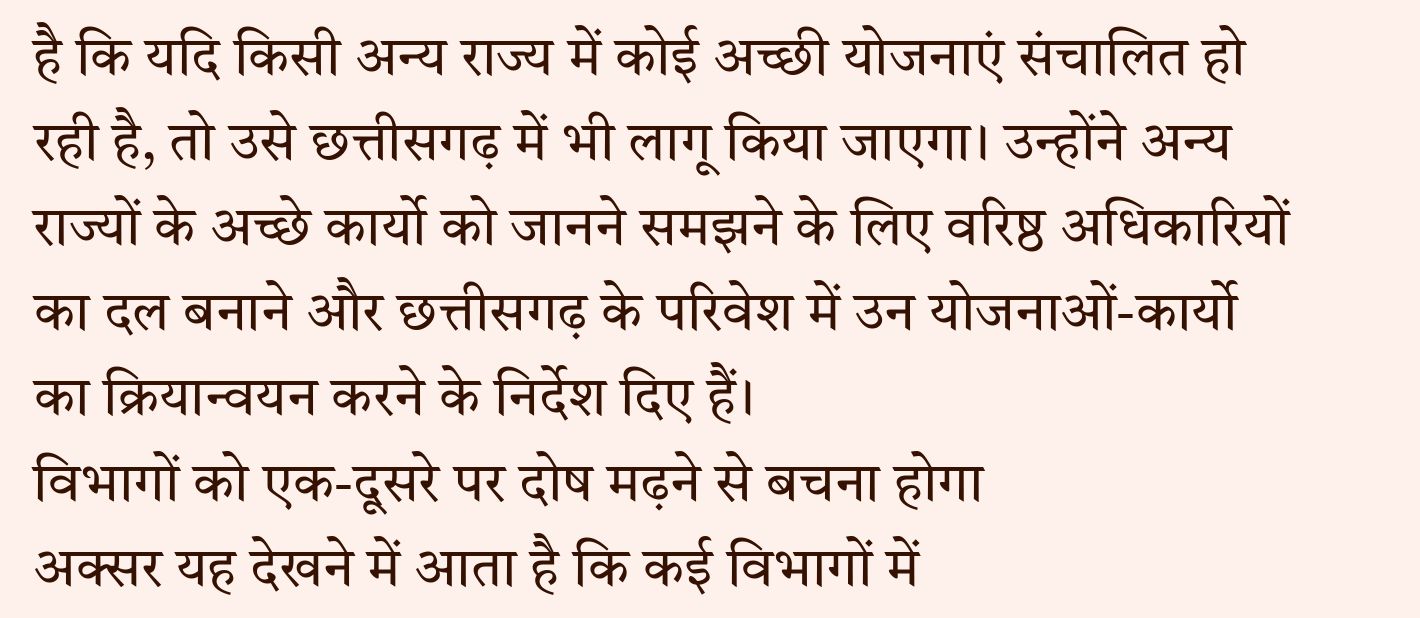है कि यदि किसी अन्य राज्य में कोई अच्छी योजनाएं संचालित हो रही है, तो उसे छत्तीसगढ़ में भी लागू किया जाएगा। उन्होंने अन्य राज्यों के अच्छे कार्यो को जानने समझने के लिए वरिष्ठ अधिकारियों का दल बनाने और छत्तीसगढ़ के परिवेश में उन योजनाओं-कार्यो का क्रियान्वयन करने के निर्देश दिए हैं।
विभागों को एक-दूसरे पर दोष मढ़ने से बचना होगा
अक्सर यह देखने में आता है कि कई विभागों में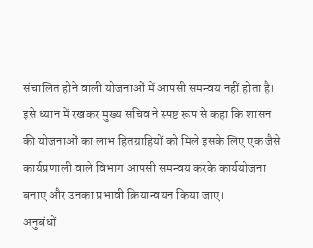संचालित होने वाली योजनाओं में आपसी समन्वय नहीं होता है। इसे ध्यान में रखकर मुख्य सचिव ने स्पष्ट रूप से कहा कि शासन की योजनाओं का लाभ हितग्राहियों को मिले इसके लिए एक जैसे कार्यप्रणाली वाले विभाग आपसी समन्वय करके कार्ययोजना बनाए और उनका प्रभावी क्रियान्वयन किया जाए।
अनुबंधों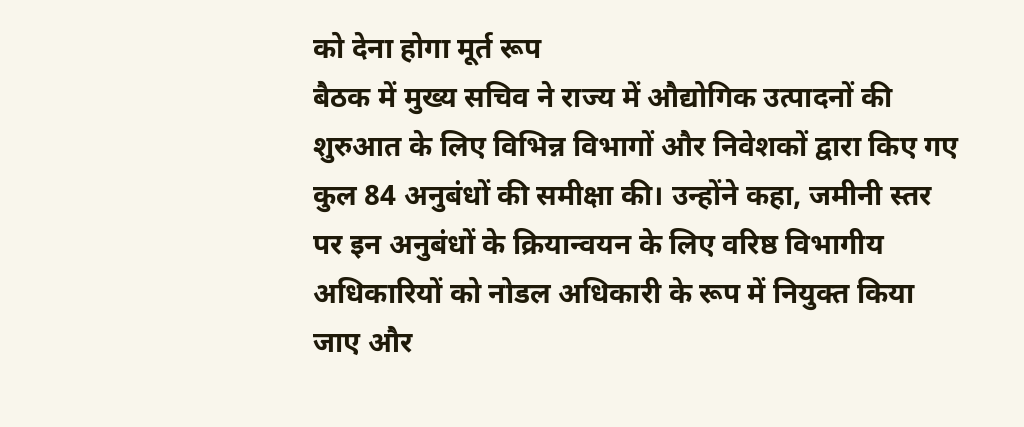को देना होगा मूर्त रूप
बैठक में मुख्य सचिव ने राज्य में औद्योगिक उत्पादनों की शुरुआत के लिए विभिन्न विभागों और निवेशकों द्वारा किए गए कुल 84 अनुबंधों की समीक्षा की। उन्होंने कहा, जमीनी स्तर पर इन अनुबंधों के क्रियान्वयन के लिए वरिष्ठ विभागीय अधिकारियों को नोडल अधिकारी के रूप में नियुक्त किया जाए और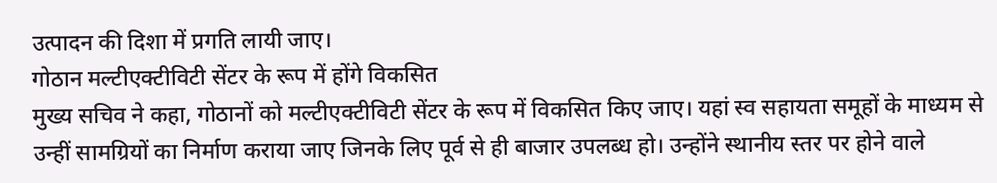उत्पादन की दिशा में प्रगति लायी जाए।
गोठान मल्टीएक्टीविटी सेंटर के रूप में होंगे विकसित
मुख्य सचिव ने कहा, गोठानों को मल्टीएक्टीविटी सेंटर के रूप में विकसित किए जाए। यहां स्व सहायता समूहों के माध्यम से उन्हीं सामग्रियों का निर्माण कराया जाए जिनके लिए पूर्व से ही बाजार उपलब्ध हो। उन्होंने स्थानीय स्तर पर होने वाले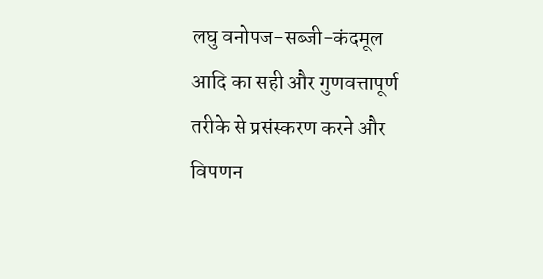लघु वनोपज-सब्जी-कंदमूल आदि का सही और गुणवत्तापूर्ण तरीके से प्रसंस्करण करने और विपणन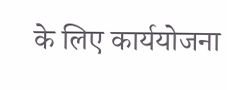के लिए कार्ययोजना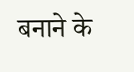बनाने के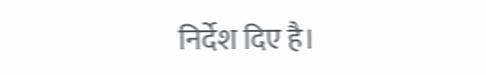निर्देश दिए है।